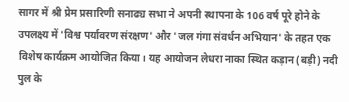सागर में श्री प्रेम प्रसारिणी सनाढ्य सभा ने अपनी स्थापना के 106 वर्ष पूरे होने के उपलक्ष्य में 'विश्व पर्यावरण संरक्षण' और 'जल गंगा संवर्धन अभियान' के तहत एक विशेष कार्यक्रम आयोजित किया। यह आयोजन लेधरा नाका स्थित कड़ान (बड़ी) नदी पुल के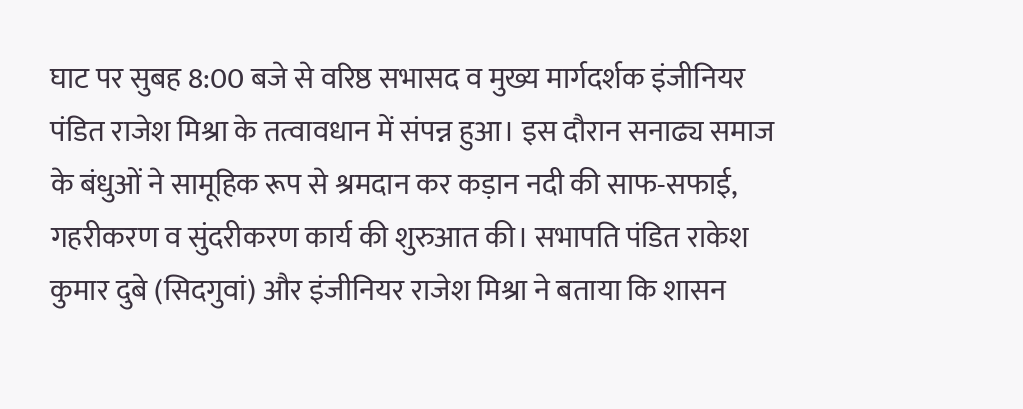घाट पर सुबह 8:00 बजे से वरिष्ठ सभासद व मुख्य मार्गदर्शक इंजीनियर पंडित राजेश मिश्रा के तत्वावधान में संपन्न हुआ। इस दौरान सनाढ्य समाज के बंधुओं ने सामूहिक रूप से श्रमदान कर कड़ान नदी की साफ-सफाई, गहरीकरण व सुंदरीकरण कार्य की शुरुआत की। सभापति पंडित राकेश कुमार दुबे (सिदगुवां) और इंजीनियर राजेश मिश्रा ने बताया कि शासन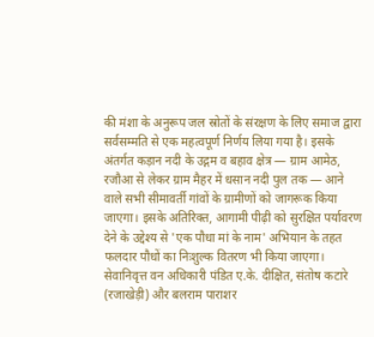की मंशा के अनुरूप जल स्रोतों के संरक्षण के लिए समाज द्वारा सर्वसम्मति से एक महत्वपूर्ण निर्णय लिया गया है। इसके अंतर्गत कड़ान नदी के उद्गम व बहाव क्षेत्र — ग्राम आमेठ, रजौआ से लेकर ग्राम मैहर में धसान नदी पुल तक — आने वाले सभी सीमावर्ती गांवों के ग्रामीणों को जागरूक किया जाएगा। इसके अतिरिक्त, आगामी पीढ़ी को सुरक्षित पर्यावरण देने के उद्देश्य से 'एक पौधा मां के नाम' अभियान के तहत फलदार पौधों का निःशुल्क वितरण भी किया जाएगा। सेवानिवृत्त वन अधिकारी पंडित ए.के. दीक्षित, संतोष कटारे (रजाखेड़ी) और बलराम पाराशर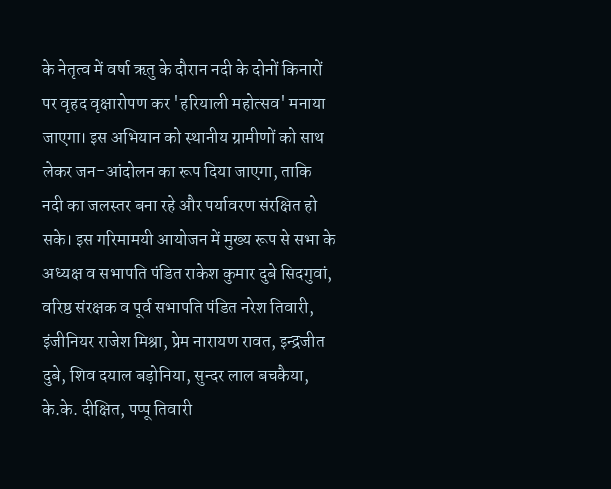के नेतृत्व में वर्षा ऋतु के दौरान नदी के दोनों किनारों पर वृहद वृक्षारोपण कर 'हरियाली महोत्सव' मनाया जाएगा। इस अभियान को स्थानीय ग्रामीणों को साथ लेकर जन-आंदोलन का रूप दिया जाएगा, ताकि नदी का जलस्तर बना रहे और पर्यावरण संरक्षित हो सके। इस गरिमामयी आयोजन में मुख्य रूप से सभा के अध्यक्ष व सभापति पंडित राकेश कुमार दुबे सिदगुवां, वरिष्ठ संरक्षक व पूर्व सभापति पंडित नरेश तिवारी, इंजीनियर राजेश मिश्रा, प्रेम नारायण रावत, इन्द्रजीत दुबे, शिव दयाल बड़ोनिया, सुन्दर लाल बचकैया, के.के. दीक्षित, पप्पू तिवारी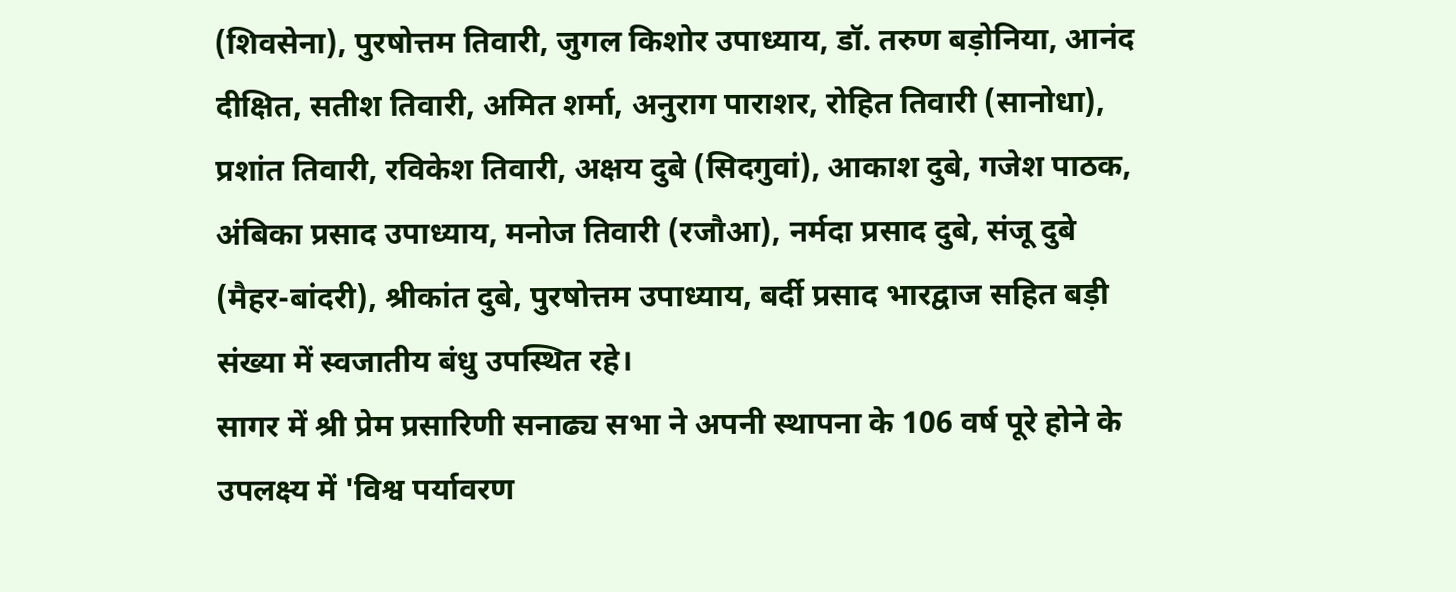(शिवसेना), पुरषोत्तम तिवारी, जुगल किशोर उपाध्याय, डॉ. तरुण बड़ोनिया, आनंद दीक्षित, सतीश तिवारी, अमित शर्मा, अनुराग पाराशर, रोहित तिवारी (सानोधा), प्रशांत तिवारी, रविकेश तिवारी, अक्षय दुबे (सिदगुवां), आकाश दुबे, गजेश पाठक, अंबिका प्रसाद उपाध्याय, मनोज तिवारी (रजौआ), नर्मदा प्रसाद दुबे, संजू दुबे (मैहर-बांदरी), श्रीकांत दुबे, पुरषोत्तम उपाध्याय, बर्दी प्रसाद भारद्वाज सहित बड़ी संख्या में स्वजातीय बंधु उपस्थित रहे।
सागर में श्री प्रेम प्रसारिणी सनाढ्य सभा ने अपनी स्थापना के 106 वर्ष पूरे होने के उपलक्ष्य में 'विश्व पर्यावरण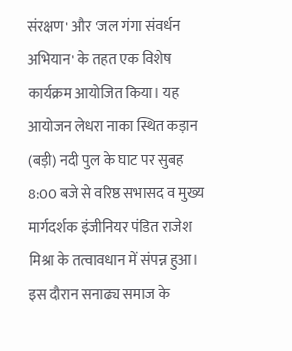संरक्षण' और 'जल गंगा संवर्धन अभियान' के तहत एक विशेष कार्यक्रम आयोजित किया। यह आयोजन लेधरा नाका स्थित कड़ान (बड़ी) नदी पुल के घाट पर सुबह 8:00 बजे से वरिष्ठ सभासद व मुख्य मार्गदर्शक इंजीनियर पंडित राजेश मिश्रा के तत्वावधान में संपन्न हुआ। इस दौरान सनाढ्य समाज के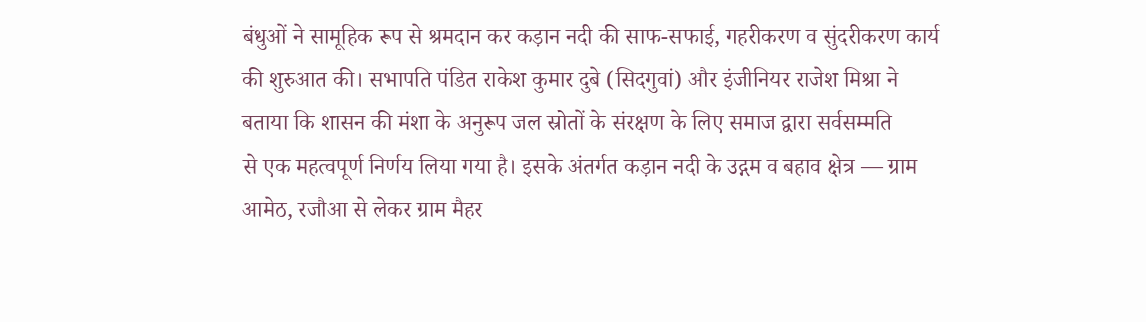बंधुओं ने सामूहिक रूप से श्रमदान कर कड़ान नदी की साफ-सफाई, गहरीकरण व सुंदरीकरण कार्य की शुरुआत की। सभापति पंडित राकेश कुमार दुबे (सिदगुवां) और इंजीनियर राजेश मिश्रा ने बताया कि शासन की मंशा के अनुरूप जल स्रोतों के संरक्षण के लिए समाज द्वारा सर्वसम्मति
से एक महत्वपूर्ण निर्णय लिया गया है। इसके अंतर्गत कड़ान नदी के उद्गम व बहाव क्षेत्र — ग्राम आमेठ, रजौआ से लेकर ग्राम मैहर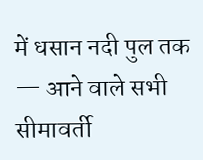में धसान नदी पुल तक — आने वाले सभी सीमावर्ती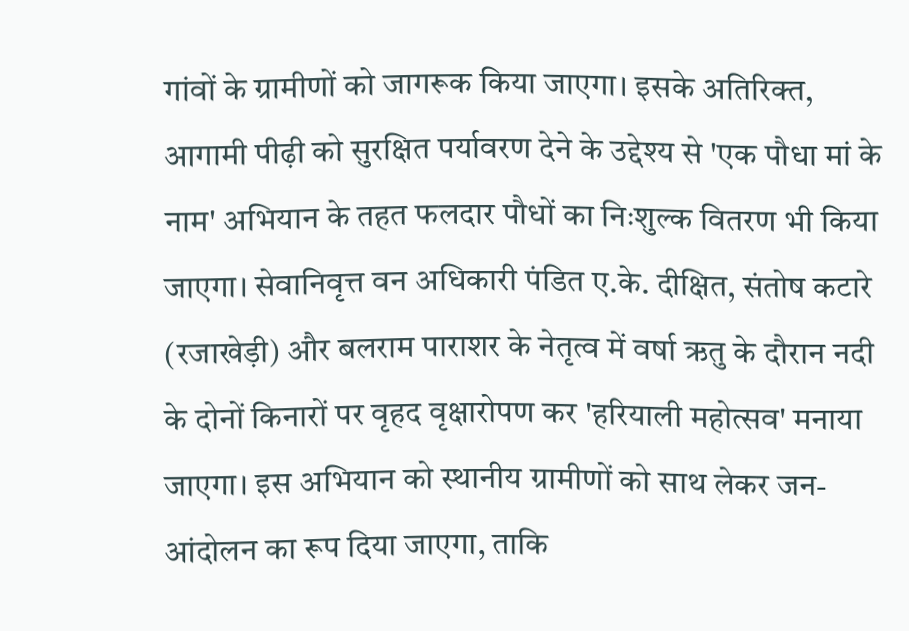गांवों के ग्रामीणों को जागरूक किया जाएगा। इसके अतिरिक्त, आगामी पीढ़ी को सुरक्षित पर्यावरण देने के उद्देश्य से 'एक पौधा मां के नाम' अभियान के तहत फलदार पौधों का निःशुल्क वितरण भी किया जाएगा। सेवानिवृत्त वन अधिकारी पंडित ए.के. दीक्षित, संतोष कटारे (रजाखेड़ी) और बलराम पाराशर के नेतृत्व में वर्षा ऋतु के दौरान नदी के दोनों किनारों पर वृहद वृक्षारोपण कर 'हरियाली महोत्सव' मनाया जाएगा। इस अभियान को स्थानीय ग्रामीणों को साथ लेकर जन-आंदोलन का रूप दिया जाएगा, ताकि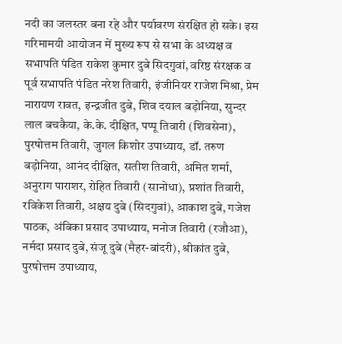नदी का जलस्तर बना रहे और पर्यावरण संरक्षित हो सके। इस गरिमामयी आयोजन में मुख्य रूप से सभा के अध्यक्ष व सभापति पंडित राकेश कुमार दुबे सिदगुवां, वरिष्ठ संरक्षक व पूर्व सभापति पंडित नरेश तिवारी, इंजीनियर राजेश मिश्रा, प्रेम नारायण रावत, इन्द्रजीत दुबे, शिव दयाल बड़ोनिया, सुन्दर लाल बचकैया, के.के. दीक्षित, पप्पू तिवारी (शिवसेना), पुरषोत्तम तिवारी, जुगल किशोर उपाध्याय, डॉ. तरुण बड़ोनिया, आनंद दीक्षित, सतीश तिवारी, अमित शर्मा, अनुराग पाराशर, रोहित तिवारी (सानोधा), प्रशांत तिवारी, रविकेश तिवारी, अक्षय दुबे (सिदगुवां), आकाश दुबे, गजेश पाठक, अंबिका प्रसाद उपाध्याय, मनोज तिवारी (रजौआ), नर्मदा प्रसाद दुबे, संजू दुबे (मैहर-बांदरी), श्रीकांत दुबे, पुरषोत्तम उपाध्याय,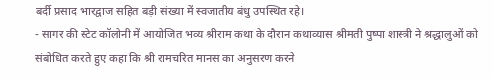बर्दी प्रसाद भारद्वाज सहित बड़ी संख्या में स्वजातीय बंधु उपस्थित रहे।
- सागर की स्टेट कॉलोनी में आयोजित भव्य श्रीराम कथा के दौरान कथाव्यास श्रीमती पुष्पा शास्त्री ने श्रद्धालुओं को संबोधित करते हुए कहा कि श्री रामचरित मानस का अनुसरण करने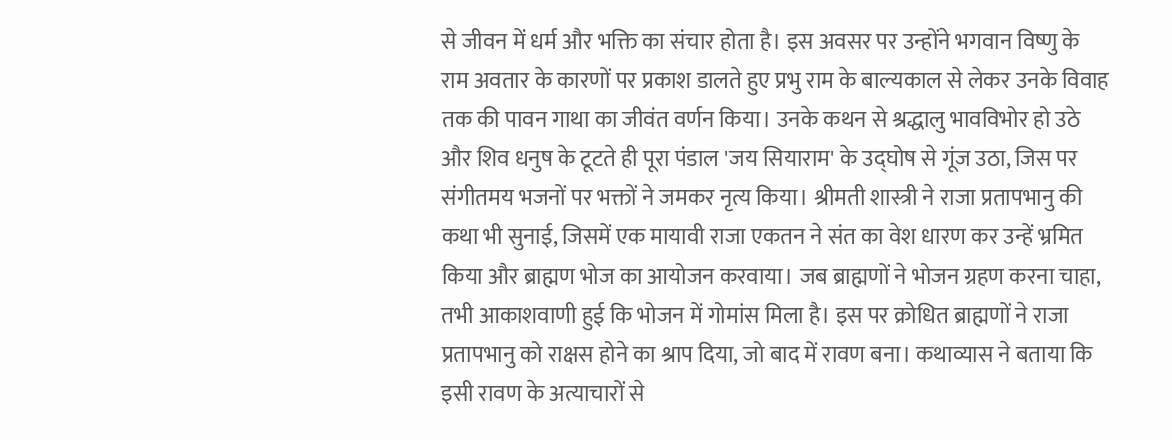से जीवन में धर्म और भक्ति का संचार होता है। इस अवसर पर उन्होंने भगवान विष्णु के राम अवतार के कारणों पर प्रकाश डालते हुए प्रभु राम के बाल्यकाल से लेकर उनके विवाह तक की पावन गाथा का जीवंत वर्णन किया। उनके कथन से श्रद्धालु भावविभोर हो उठे और शिव धनुष के टूटते ही पूरा पंडाल 'जय सियाराम' के उद्घोष से गूंज उठा, जिस पर संगीतमय भजनों पर भक्तों ने जमकर नृत्य किया। श्रीमती शास्त्री ने राजा प्रतापभानु की कथा भी सुनाई, जिसमें एक मायावी राजा एकतन ने संत का वेश धारण कर उन्हें भ्रमित किया और ब्राह्मण भोज का आयोजन करवाया। जब ब्राह्मणों ने भोजन ग्रहण करना चाहा, तभी आकाशवाणी हुई कि भोजन में गोमांस मिला है। इस पर क्रोधित ब्राह्मणों ने राजा प्रतापभानु को राक्षस होने का श्राप दिया, जो बाद में रावण बना। कथाव्यास ने बताया कि इसी रावण के अत्याचारों से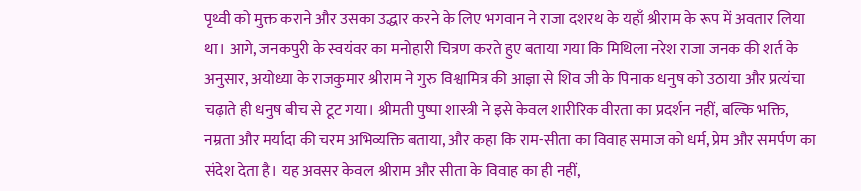पृथ्वी को मुक्त कराने और उसका उद्धार करने के लिए भगवान ने राजा दशरथ के यहाँ श्रीराम के रूप में अवतार लिया था। आगे, जनकपुरी के स्वयंवर का मनोहारी चित्रण करते हुए बताया गया कि मिथिला नरेश राजा जनक की शर्त के अनुसार, अयोध्या के राजकुमार श्रीराम ने गुरु विश्वामित्र की आज्ञा से शिव जी के पिनाक धनुष को उठाया और प्रत्यंचा चढ़ाते ही धनुष बीच से टूट गया। श्रीमती पुष्पा शास्त्री ने इसे केवल शारीरिक वीरता का प्रदर्शन नहीं, बल्कि भक्ति, नम्रता और मर्यादा की चरम अभिव्यक्ति बताया, और कहा कि राम-सीता का विवाह समाज को धर्म, प्रेम और समर्पण का संदेश देता है। यह अवसर केवल श्रीराम और सीता के विवाह का ही नहीं,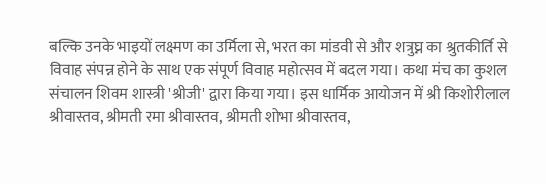बल्कि उनके भाइयों लक्ष्मण का उर्मिला से, भरत का मांडवी से और शत्रुघ्न का श्रुतकीर्ति से विवाह संपन्न होने के साथ एक संपूर्ण विवाह महोत्सव में बदल गया। कथा मंच का कुशल संचालन शिवम शास्त्री 'श्रीजी' द्वारा किया गया। इस धार्मिक आयोजन में श्री किशोरीलाल श्रीवास्तव, श्रीमती रमा श्रीवास्तव, श्रीमती शोभा श्रीवास्तव,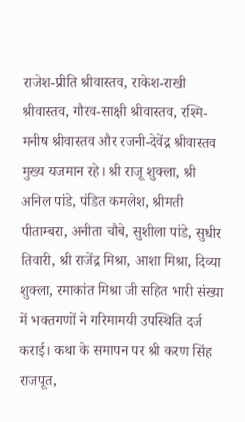राजेश-प्रीति श्रीवास्तव, राकेश-राखी श्रीवास्तव, गौरव-साक्षी श्रीवास्तव, रश्मि-मनीष श्रीवास्तव और रजनी-देवेंद्र श्रीवास्तव मुख्य यजमान रहे। श्री राजू शुक्ला, श्री अनिल पांडे, पंडित कमलेश, श्रीमती पीताम्बरा, अनीता चौबे, सुशीला पांडे, सुधीर तिवारी, श्री राजेंद्र मिश्रा, आशा मिश्रा, दिव्या शुक्ला, रमाकांत मिश्रा जी सहित भारी संख्या में भक्तगणों ने गरिमामयी उपस्थिति दर्ज कराई। कथा के समापन पर श्री करण सिंह राजपूत,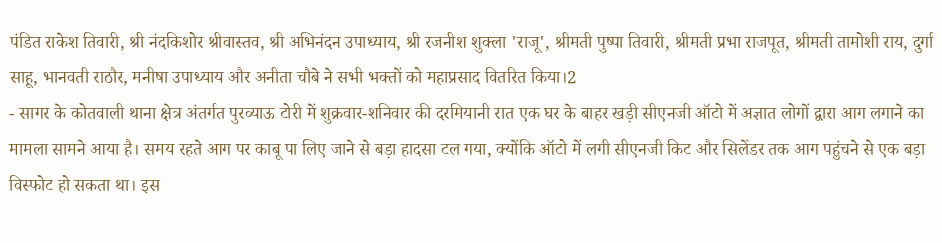पंडित राकेश तिवारी, श्री नंदकिशोर श्रीवास्तव, श्री अभिनंदन उपाध्याय, श्री रजनीश शुक्ला 'राजू', श्रीमती पुष्पा तिवारी, श्रीमती प्रभा राजपूत, श्रीमती तामोशी राय, दुर्गा साहू, भानवती राठौर, मनीषा उपाध्याय और अनीता चौबे ने सभी भक्तों को महाप्रसाद वितरित किया।2
- सागर के कोतवाली थाना क्षेत्र अंतर्गत पुरव्याऊ टोरी में शुक्रवार-शनिवार की दरमियानी रात एक घर के बाहर खड़ी सीएनजी ऑटो में अज्ञात लोगों द्वारा आग लगाने का मामला सामने आया है। समय रहते आग पर काबू पा लिए जाने से बड़ा हादसा टल गया, क्योंकि ऑटो में लगी सीएनजी किट और सिलेंडर तक आग पहुंचने से एक बड़ा विस्फोट हो सकता था। इस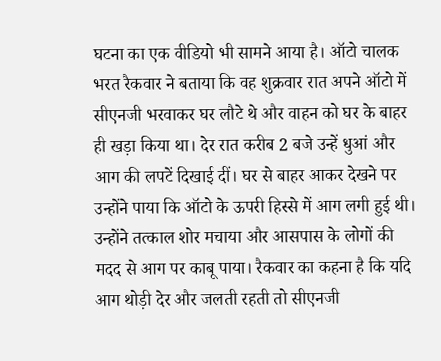घटना का एक वीडियो भी सामने आया है। ऑटो चालक भरत रैकवार ने बताया कि वह शुक्रवार रात अपने ऑटो में सीएनजी भरवाकर घर लौटे थे और वाहन को घर के बाहर ही खड़ा किया था। देर रात करीब 2 बजे उन्हें धुआं और आग की लपटें दिखाई दीं। घर से बाहर आकर देखने पर उन्होंने पाया कि ऑटो के ऊपरी हिस्से में आग लगी हुई थी। उन्होंने तत्काल शोर मचाया और आसपास के लोगों की मदद से आग पर काबू पाया। रैकवार का कहना है कि यदि आग थोड़ी देर और जलती रहती तो सीएनजी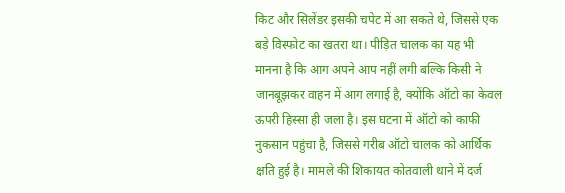किट और सिलेंडर इसकी चपेट में आ सकते थे, जिससे एक बड़े विस्फोट का खतरा था। पीड़ित चालक का यह भी मानना है कि आग अपने आप नहीं लगी बल्कि किसी ने जानबूझकर वाहन में आग लगाई है, क्योंकि ऑटो का केवल ऊपरी हिस्सा ही जला है। इस घटना में ऑटो को काफी नुकसान पहुंचा है, जिससे गरीब ऑटो चालक को आर्थिक क्षति हुई है। मामले की शिकायत कोतवाली थाने में दर्ज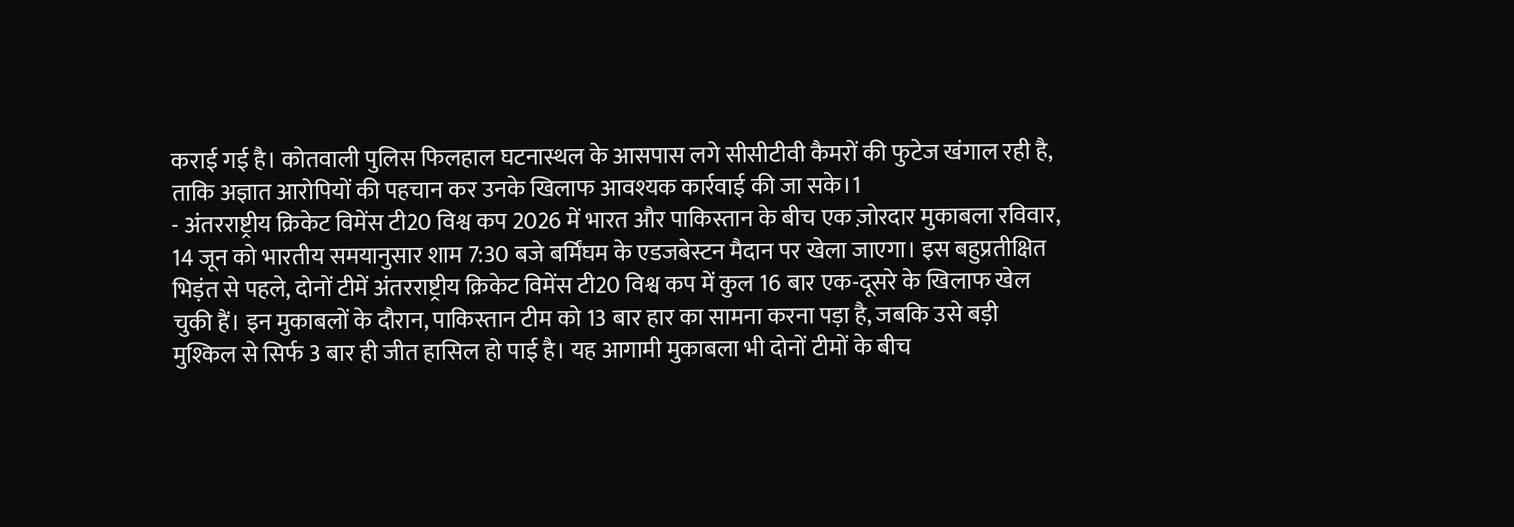कराई गई है। कोतवाली पुलिस फिलहाल घटनास्थल के आसपास लगे सीसीटीवी कैमरों की फुटेज खंगाल रही है, ताकि अज्ञात आरोपियों की पहचान कर उनके खिलाफ आवश्यक कार्रवाई की जा सके।1
- अंतरराष्ट्रीय क्रिकेट विमेंस टी20 विश्व कप 2026 में भारत और पाकिस्तान के बीच एक ज़ोरदार मुकाबला रविवार, 14 जून को भारतीय समयानुसार शाम 7:30 बजे बर्मिंघम के एडजबेस्टन मैदान पर खेला जाएगा। इस बहुप्रतीक्षित भिड़ंत से पहले, दोनों टीमें अंतरराष्ट्रीय क्रिकेट विमेंस टी20 विश्व कप में कुल 16 बार एक-दूसरे के खिलाफ खेल चुकी हैं। इन मुकाबलों के दौरान, पाकिस्तान टीम को 13 बार हार का सामना करना पड़ा है, जबकि उसे बड़ी मुश्किल से सिर्फ 3 बार ही जीत हासिल हो पाई है। यह आगामी मुकाबला भी दोनों टीमों के बीच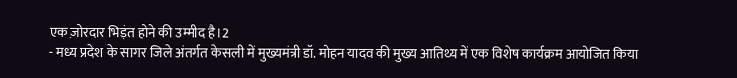एक ज़ोरदार भिड़ंत होने की उम्मीद है।2
- मध्य प्रदेश के सागर जिले अंतर्गत केसली में मुख्यमंत्री डॉ. मोहन यादव की मुख्य आतिथ्य में एक विशेष कार्यक्रम आयोजित किया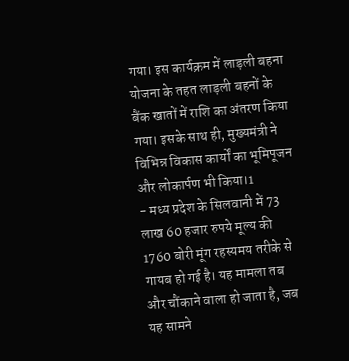गया। इस कार्यक्रम में लाड़ली बहना योजना के तहत लाड़ली बहनों के बैंक खातों में राशि का अंतरण किया गया। इसके साथ ही, मुख्यमंत्री ने विभिन्न विकास कार्यों का भूमिपूजन और लोकार्पण भी किया।1
- मध्य प्रदेश के सिलवानी में 73 लाख 60 हजार रुपये मूल्य की 1760 बोरी मूंग रहस्यमय तरीके से गायब हो गई है। यह मामला तब और चौंकाने वाला हो जाता है, जब यह सामने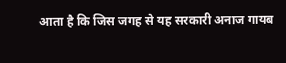आता है कि जिस जगह से यह सरकारी अनाज गायब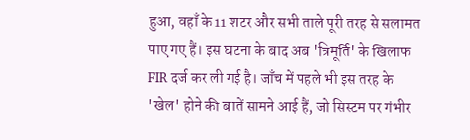हुआ, वहाँ के 11 शटर और सभी ताले पूरी तरह से सलामत पाए गए हैं। इस घटना के बाद अब 'त्रिमूर्ति' के खिलाफ FIR दर्ज कर ली गई है। जाँच में पहले भी इस तरह के 'खेल' होने की बातें सामने आई हैं, जो सिस्टम पर गंभीर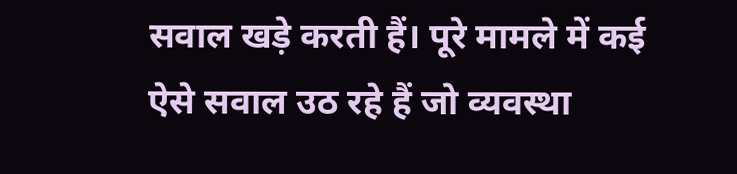सवाल खड़े करती हैं। पूरे मामले में कई ऐसे सवाल उठ रहे हैं जो व्यवस्था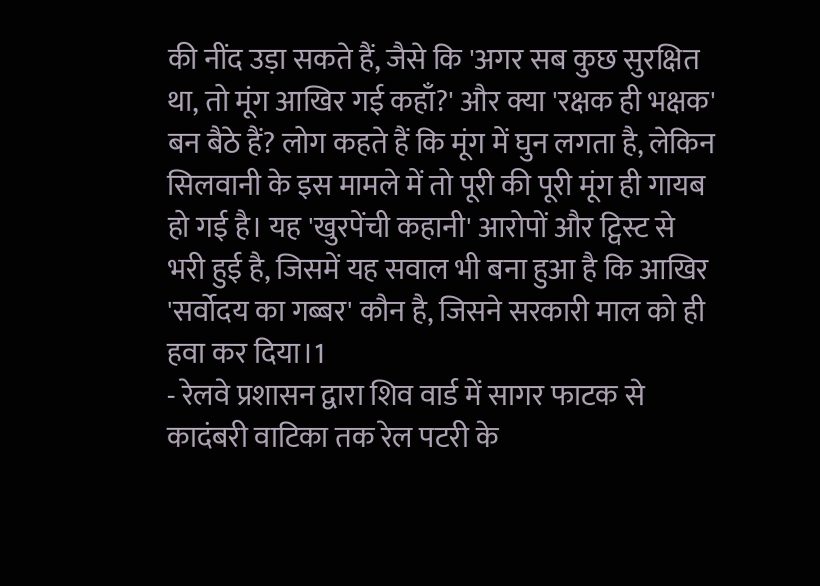की नींद उड़ा सकते हैं, जैसे कि 'अगर सब कुछ सुरक्षित था, तो मूंग आखिर गई कहाँ?' और क्या 'रक्षक ही भक्षक' बन बैठे हैं? लोग कहते हैं कि मूंग में घुन लगता है, लेकिन सिलवानी के इस मामले में तो पूरी की पूरी मूंग ही गायब हो गई है। यह 'खुरपेंची कहानी' आरोपों और ट्विस्ट से भरी हुई है, जिसमें यह सवाल भी बना हुआ है कि आखिर 'सर्वोदय का गब्बर' कौन है, जिसने सरकारी माल को ही हवा कर दिया।1
- रेलवे प्रशासन द्वारा शिव वार्ड में सागर फाटक से कादंबरी वाटिका तक रेल पटरी के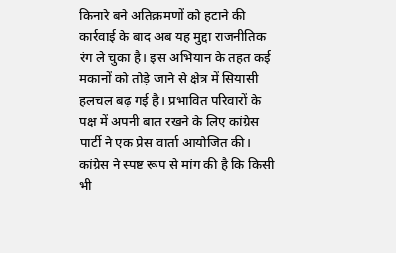किनारे बने अतिक्रमणों को हटाने की कार्रवाई के बाद अब यह मुद्दा राजनीतिक रंग ले चुका है। इस अभियान के तहत कई मकानों को तोड़े जाने से क्षेत्र में सियासी हलचल बढ़ गई है। प्रभावित परिवारों के पक्ष में अपनी बात रखने के लिए कांग्रेस पार्टी ने एक प्रेस वार्ता आयोजित की। कांग्रेस ने स्पष्ट रूप से मांग की है कि किसी भी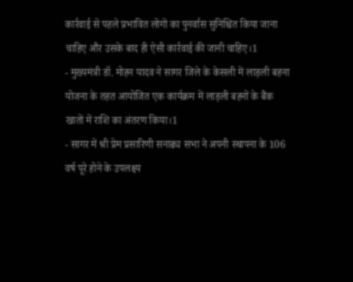कार्रवाई से पहले प्रभावित लोगों का पुनर्वास सुनिश्चित किया जाना चाहिए और उसके बाद ही ऐसी कार्रवाई की जानी चाहिए।1
- मुख्यमंत्री डॉ. मोहन यादव ने सागर जिले के केसली में लाड़ली बहना योजना के तहत आयोजित एक कार्यक्रम में लाड़ली बहनों के बैंक खातों में राशि का अंतरण किया।1
- सागर में श्री प्रेम प्रसारिणी सनाढ्य सभा ने अपनी स्थापना के 106 वर्ष पूरे होने के उपलक्ष्य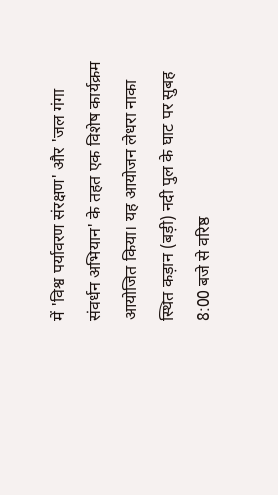में 'विश्व पर्यावरण संरक्षण' और 'जल गंगा संवर्धन अभियान' के तहत एक विशेष कार्यक्रम आयोजित किया। यह आयोजन लेधरा नाका स्थित कड़ान (बड़ी) नदी पुल के घाट पर सुबह 8:00 बजे से वरिष्ठ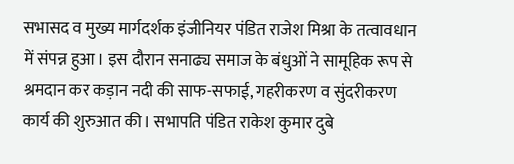सभासद व मुख्य मार्गदर्शक इंजीनियर पंडित राजेश मिश्रा के तत्वावधान में संपन्न हुआ। इस दौरान सनाढ्य समाज के बंधुओं ने सामूहिक रूप से श्रमदान कर कड़ान नदी की साफ-सफाई, गहरीकरण व सुंदरीकरण कार्य की शुरुआत की। सभापति पंडित राकेश कुमार दुबे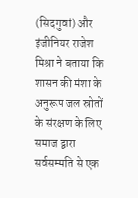(सिदगुवां) और इंजीनियर राजेश मिश्रा ने बताया कि शासन की मंशा के अनुरूप जल स्रोतों के संरक्षण के लिए समाज द्वारा सर्वसम्मति से एक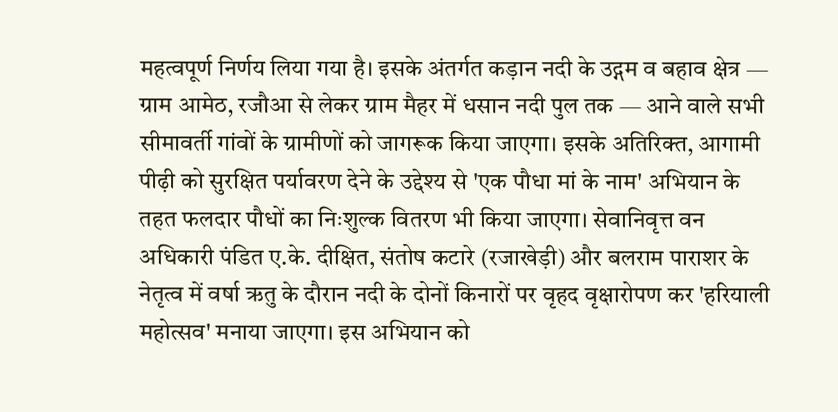महत्वपूर्ण निर्णय लिया गया है। इसके अंतर्गत कड़ान नदी के उद्गम व बहाव क्षेत्र — ग्राम आमेठ, रजौआ से लेकर ग्राम मैहर में धसान नदी पुल तक — आने वाले सभी सीमावर्ती गांवों के ग्रामीणों को जागरूक किया जाएगा। इसके अतिरिक्त, आगामी पीढ़ी को सुरक्षित पर्यावरण देने के उद्देश्य से 'एक पौधा मां के नाम' अभियान के तहत फलदार पौधों का निःशुल्क वितरण भी किया जाएगा। सेवानिवृत्त वन अधिकारी पंडित ए.के. दीक्षित, संतोष कटारे (रजाखेड़ी) और बलराम पाराशर के नेतृत्व में वर्षा ऋतु के दौरान नदी के दोनों किनारों पर वृहद वृक्षारोपण कर 'हरियाली महोत्सव' मनाया जाएगा। इस अभियान को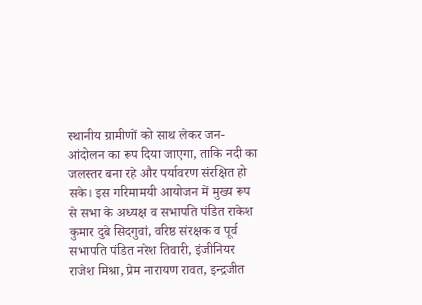स्थानीय ग्रामीणों को साथ लेकर जन-आंदोलन का रूप दिया जाएगा, ताकि नदी का जलस्तर बना रहे और पर्यावरण संरक्षित हो सके। इस गरिमामयी आयोजन में मुख्य रूप से सभा के अध्यक्ष व सभापति पंडित राकेश कुमार दुबे सिदगुवां, वरिष्ठ संरक्षक व पूर्व सभापति पंडित नरेश तिवारी, इंजीनियर राजेश मिश्रा, प्रेम नारायण रावत, इन्द्रजीत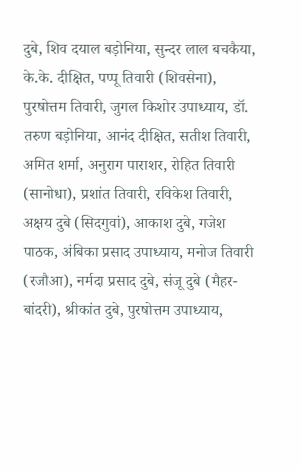दुबे, शिव दयाल बड़ोनिया, सुन्दर लाल बचकैया, के.के. दीक्षित, पप्पू तिवारी (शिवसेना), पुरषोत्तम तिवारी, जुगल किशोर उपाध्याय, डॉ. तरुण बड़ोनिया, आनंद दीक्षित, सतीश तिवारी, अमित शर्मा, अनुराग पाराशर, रोहित तिवारी (सानोधा), प्रशांत तिवारी, रविकेश तिवारी, अक्षय दुबे (सिदगुवां), आकाश दुबे, गजेश पाठक, अंबिका प्रसाद उपाध्याय, मनोज तिवारी (रजौआ), नर्मदा प्रसाद दुबे, संजू दुबे (मैहर-बांदरी), श्रीकांत दुबे, पुरषोत्तम उपाध्याय,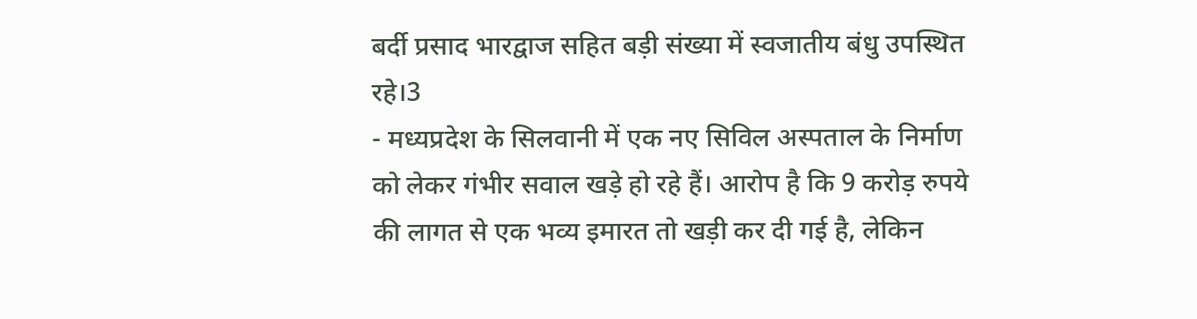बर्दी प्रसाद भारद्वाज सहित बड़ी संख्या में स्वजातीय बंधु उपस्थित रहे।3
- मध्यप्रदेश के सिलवानी में एक नए सिविल अस्पताल के निर्माण को लेकर गंभीर सवाल खड़े हो रहे हैं। आरोप है कि 9 करोड़ रुपये की लागत से एक भव्य इमारत तो खड़ी कर दी गई है, लेकिन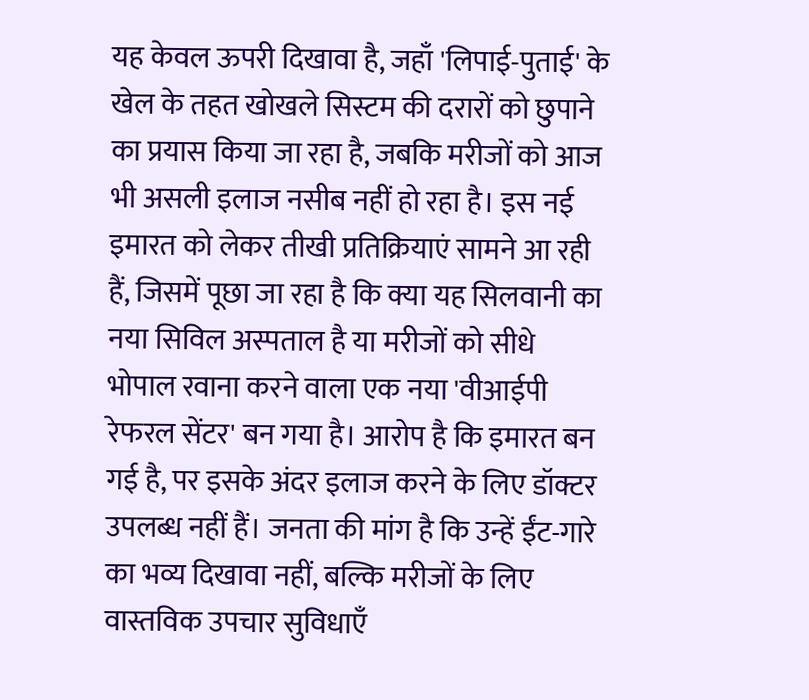यह केवल ऊपरी दिखावा है, जहाँ 'लिपाई-पुताई' के खेल के तहत खोखले सिस्टम की दरारों को छुपाने का प्रयास किया जा रहा है, जबकि मरीजों को आज भी असली इलाज नसीब नहीं हो रहा है। इस नई इमारत को लेकर तीखी प्रतिक्रियाएं सामने आ रही हैं, जिसमें पूछा जा रहा है कि क्या यह सिलवानी का नया सिविल अस्पताल है या मरीजों को सीधे भोपाल रवाना करने वाला एक नया 'वीआईपी रेफरल सेंटर' बन गया है। आरोप है कि इमारत बन गई है, पर इसके अंदर इलाज करने के लिए डॉक्टर उपलब्ध नहीं हैं। जनता की मांग है कि उन्हें ईंट-गारे का भव्य दिखावा नहीं, बल्कि मरीजों के लिए वास्तविक उपचार सुविधाएँ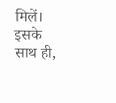मिलें। इसके साथ ही,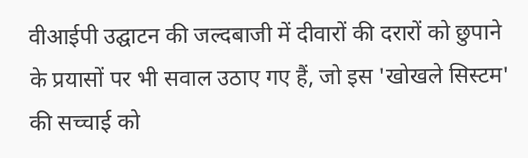वीआईपी उद्घाटन की जल्दबाजी में दीवारों की दरारों को छुपाने के प्रयासों पर भी सवाल उठाए गए हैं, जो इस 'खोखले सिस्टम' की सच्चाई को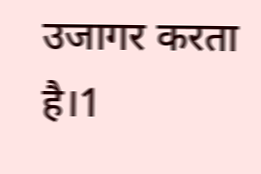उजागर करता है।1